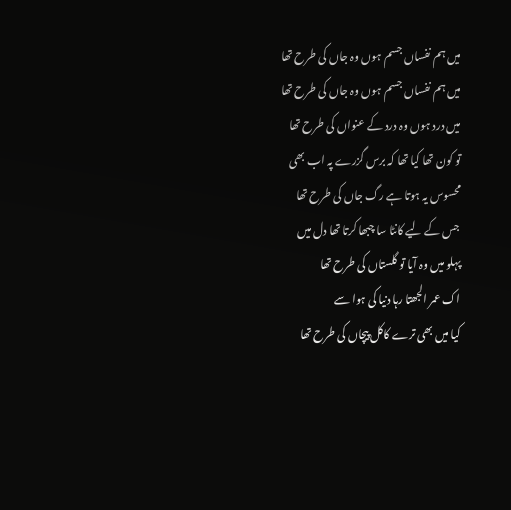میں ہم نفساں جسم ہوں وہ جاں کی طرح تھا
میں ہم نفساں جسم ہوں وہ جاں کی طرح تھا
میں درد ہوں وہ درد کے عنواں کی طرح تھا
تو کون تھا کیا تھا کہ برس گزرے پہ اب بھی
محسوس یہ ہوتا ہے رگ جاں کی طرح تھا
جس کے لیے کانٹا سا چبھا کرتا تھا دل میں
پہلو میں وہ آیا تو گلستاں کی طرح تھا
اک عمر الجھتا رہا دنیا کی ہوا سے
کیا میں بھی ترے کاکل پیچاں کی طرح تھا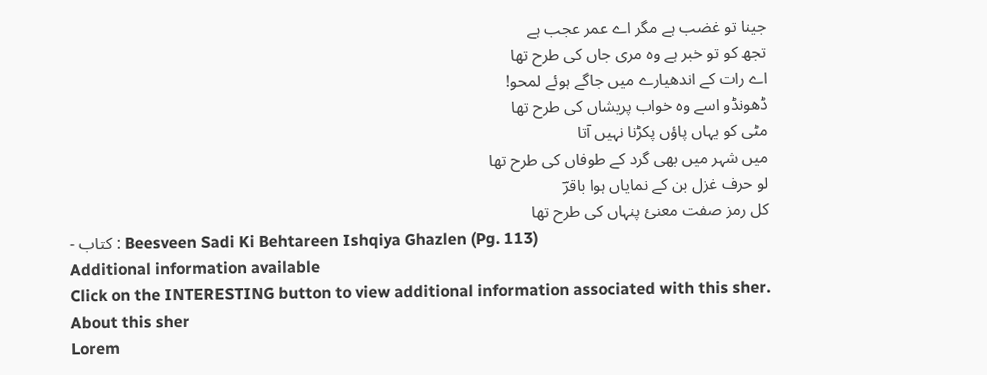جینا تو غضب ہے مگر اے عمر عجب ہے
تجھ کو تو خبر ہے وہ مری جاں کی طرح تھا
اے رات کے اندھیارے میں جاگے ہوئے لمحو!
ڈھونڈو اسے وہ خواب پریشاں کی طرح تھا
مٹی کو یہاں پاؤں پکڑنا نہیں آتا
میں شہر میں بھی گرد کے طوفاں کی طرح تھا
لو حرف غزل بن کے نمایاں ہوا باقرؔ
کل رمز صفت معنیٔ پنہاں کی طرح تھا
- کتاب : Beesveen Sadi Ki Behtareen Ishqiya Ghazlen (Pg. 113)
Additional information available
Click on the INTERESTING button to view additional information associated with this sher.
About this sher
Lorem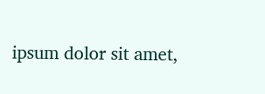ipsum dolor sit amet,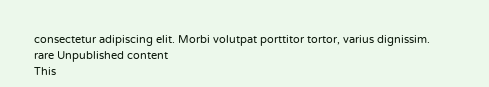consectetur adipiscing elit. Morbi volutpat porttitor tortor, varius dignissim.
rare Unpublished content
This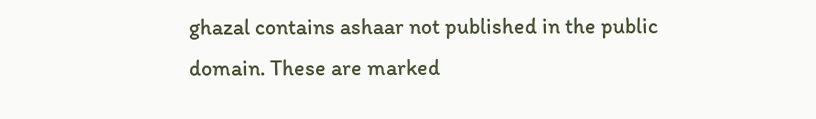ghazal contains ashaar not published in the public domain. These are marked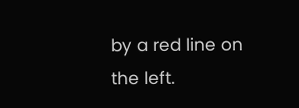by a red line on the left.